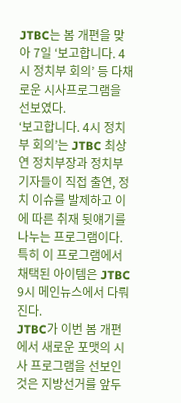JTBC는 봄 개편을 맞아 7일 ‘보고합니다. 4시 정치부 회의’ 등 다채로운 시사프로그램을 선보였다.
‘보고합니다. 4시 정치부 회의’는 JTBC 최상연 정치부장과 정치부 기자들이 직접 출연, 정치 이슈를 발제하고 이에 따른 취재 뒷얘기를 나누는 프로그램이다. 특히 이 프로그램에서 채택된 아이템은 JTBC 9시 메인뉴스에서 다뤄진다.
JTBC가 이번 봄 개편에서 새로운 포맷의 시사 프로그램을 선보인 것은 지방선거를 앞두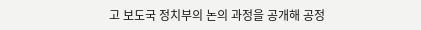고 보도국 정치부의 논의 과정을 공개해 공정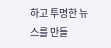하고 투명한 뉴스를 만들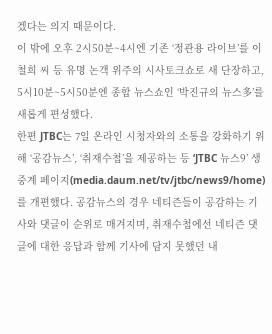겠다는 의지 때문이다.
이 밖에 오후 2시50분~4시엔 기존 ‘정관용 라이브’를 이철희 씨 등 유명 논객 위주의 시사토크쇼로 새 단장하고, 5시10분~5시50분엔 종합 뉴스쇼인 ‘박진규의 뉴스多’를 새롭게 편성했다.
한편 JTBC는 7일 온라인 시청자와의 소통을 강화하기 위해 ‘공감뉴스’, ‘취재수첩’을 제공하는 등 ‘JTBC 뉴스9’ 생중계 페이지(media.daum.net/tv/jtbc/news9/home)를 개편했다. 공감뉴스의 경우 네티즌들이 공감하는 기사와 댓글이 순위로 매겨지며, 취재수첩에선 네티즌 댓글에 대한 응답과 함께 기사에 담지 못했던 내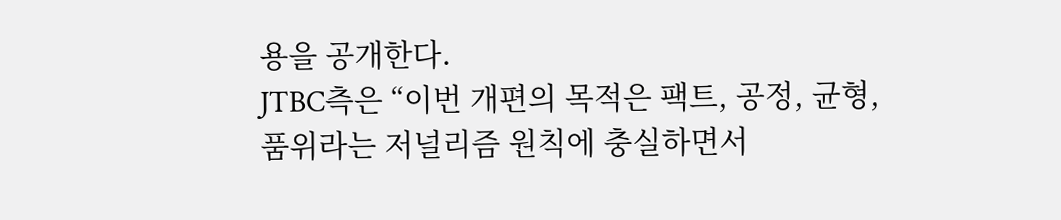용을 공개한다.
JTBC측은 “이번 개편의 목적은 팩트, 공정, 균형, 품위라는 저널리즘 원칙에 충실하면서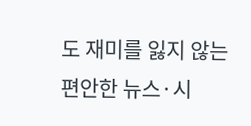도 재미를 잃지 않는 편안한 뉴스·시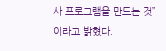사 프로그램을 만드는 것”이라고 밝혔다.